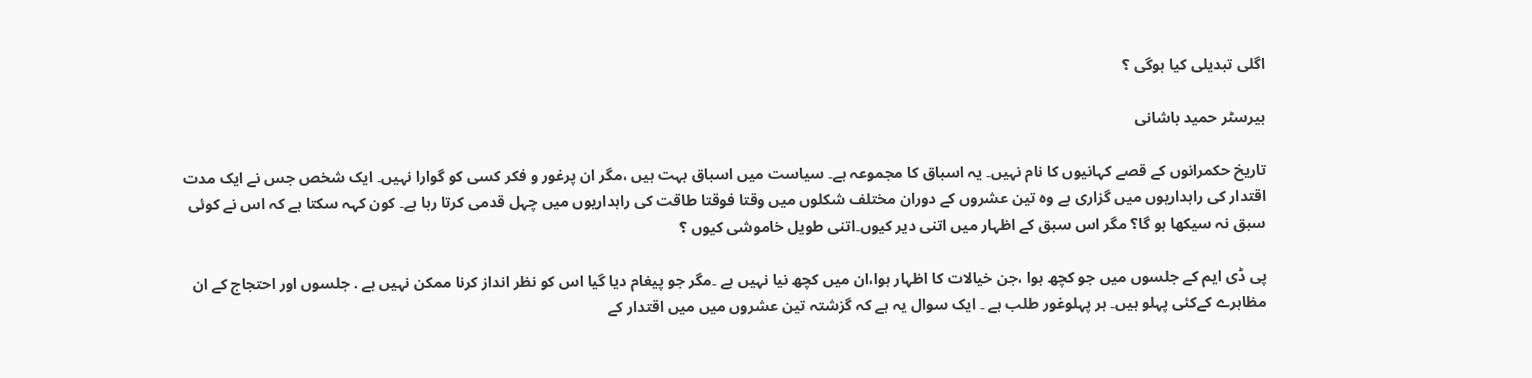اگلی تبدیلی کیا ہوگی ؟

بیرسٹر حمید باشانی

تاریخ حکمرانوں کے قصے کہانیوں کا نام نہیں۔ یہ اسباق کا مجموعہ ہے۔ سیاست میں اسباق بہت ہیں ،مگر ان پرغور و فکر کسی کو گوارا نہیں۔ ایک شخص جس نے ایک مدت اقتدار کی راہداریوں میں گزاری ہے وہ تین عشروں کے دوران مختلف شکلوں میں وقتا فوقتا طاقت کی راہداریوں میں چہل قدمی کرتا رہا ہے۔ کون کہہ سکتا ہے کہ اس نے کوئی سبق نہ سیکھا ہو گا؟ مگر اس سبق کے اظہار میں اتنی دیر کیوں۔اتنی طویل خاموشی کیوں ؟

پی ڈی ایم کے جلسوں میں جو کچھ ہوا ،جن خیالات کا اظہار ہوا،ان میں کچھ نیا نہیں ہے ۔مگر جو پیغام دیا گیا اس کو نظر انداز کرنا ممکن نہیں ہے . جلسوں اور احتجاج کے ان مظاہرے کےکئی پہلو ہیں۔ ہر پہلوغور طلب ہے ۔ ایک سوال یہ ہے کہ گزشتہ تین عشروں میں میں اقتدار کے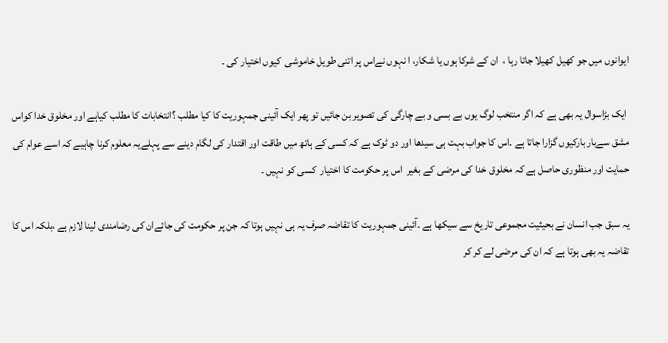ایوانوں میں جو کھیل کھیلا جاتا رہا ،  ان کے شرکا ہوں یا شکار، ا نہوں نےاس پر اتنی طویل خاموشی  کیوں اختیار کی ۔

 ایک بڑاسوال یہ بھی ہے کہ اگر منتخب لوگ یوں بے بسی و بے چارگی کی تصویر بن جائیں تو پھر ایک آئینی جمہوریت کا کیا مطلب ؟انتخابات کا مطلب کیاہے اور مخلوق خدا کواس مشق سےبار بارکیوں گزارا جاتا ہے ۔اس کا جواب بہت ہی سیدھا اور دو ٹوک ہے کہ کسی کے ہاتھ میں طاقت اور اقتدار کی لگام دینے سے پہلےیہ معلوم کرنا چاہیے کہ اسے عوام کی حمایت اور منظوری حاصل ہے کہ مخلوق خدا کی مرضی کے بغیر  اس پر حکومت کا اختیار  کسی کو نہیں ۔

یہ سبق جب انسان نے بحیثیت مجموعی تاریخ سے سیکھا ہے ۔آئینی جمہوریت کا تقاضہ صرف یہ ہی نہیں ہوتا کہ جن پر حکومت کی جائےان کی رضامندی لینا لازم ہے ،بلکہ اس کا تقاضہ یہ بھی ہوتا ہے کہ ان کی مرضی لے کر کر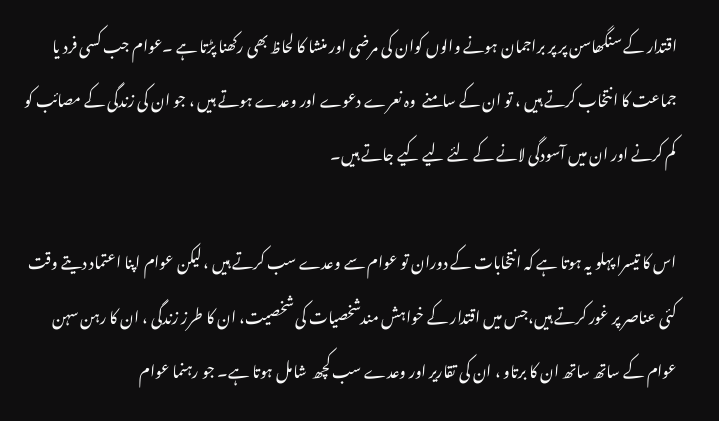اقتدار کے سنگھاسن پر پر براجمان ہونے والوں کوان کی مرضی اور منشا کا لحاظ بھی رکھنا پڑتا ہے ۔عوام جب کسی فرد یا جماعت کا انتخاب کرتے ہیں ، تو ان کے سامنے  وہ نعرے دعوے اور وعدے ہوتے ہیں ، جو ان کی زندگی کے مصائب کو کم کرنے اور ان میں آسودگی لانے کے لئے لیے کیے جاتے ہیں۔

اس کا تیسرا پہلو یہ ہوتا ہے کہ انتخابات کے دوران تو عوام سے وعدے سب کرتے ہیں ، لیکن عوام اپنا اعتماد دیتے وقت کئی عناصر پر غور کرتے ہیں،جس میں اقتدار کے خواہش مندشخصیات کی شخصیت، ان کا طرز زندگی ، ان کا رہن سہن عوام کے ساتھ ساتھ ان کا برتاو ، ان کی تقاریر اور وعدے سب کچھ  شامل ہوتا ہے۔ جو رہنما عوام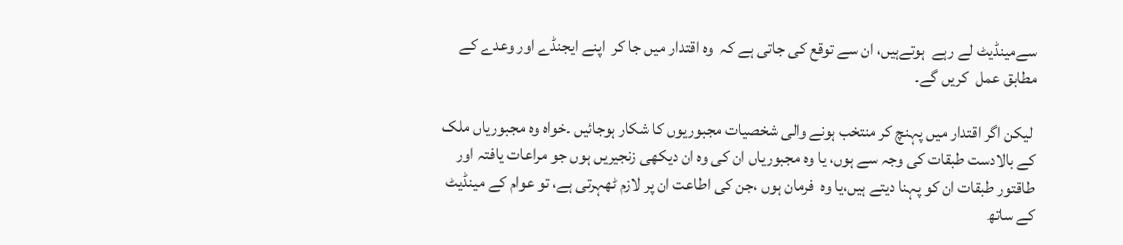سےمینڈیٹ لے رہے  ہوتےہیں، ان سے توقع کی جاتی ہے کہ  وہ اقتدار میں جا کر  اپنے ایجنڈے اور وعدے کے مطابق عمل  کریں گے۔

 لیکن اگر اقتدار میں پہنچ کر منتخب ہونے والی شخصیات مجبوریوں کا شکار ہوجائیں ۔خواہ وہ مجبوریاں ملک کے بالادست طبقات کی وجہ سے ہوں، یا وہ مجبوریاں ان کی وہ ان دیکھی زنجیریں ہوں جو مراعات یافتہ اور طاقتور طبقات ان کو پہنا دیتے ہیں،یا وہ  فرمان ہوں ،جن کی اطاعت ان پر لازم ٹھہرتی ہے، تو عوام کے مینڈیٹ کے ساتھ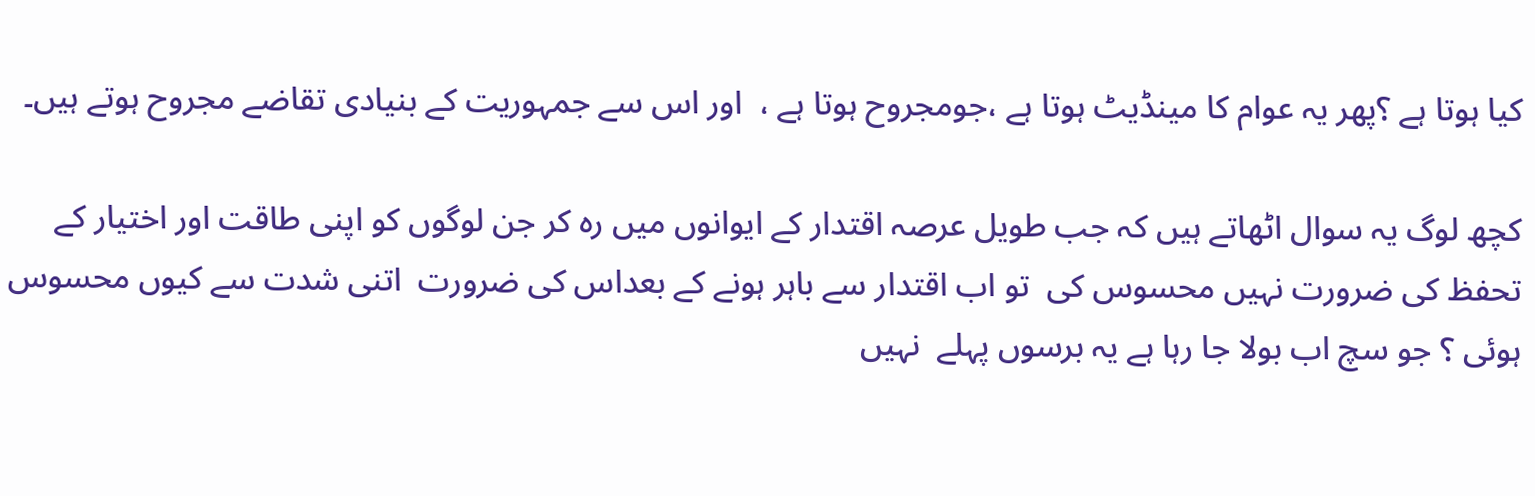کیا ہوتا ہے ؟پھر یہ عوام کا مینڈیٹ ہوتا ہے ،جومجروح ہوتا ہے ،  اور اس سے جمہوریت کے بنیادی تقاضے مجروح ہوتے ہیں۔

کچھ لوگ یہ سوال اٹھاتے ہیں کہ جب طویل عرصہ اقتدار کے ایوانوں میں رہ کر جن لوگوں کو اپنی طاقت اور اختیار کے تحفظ کی ضرورت نہیں محسوس کی  تو اب اقتدار سے باہر ہونے کے بعداس کی ضرورت  اتنی شدت سے کیوں محسوس ہوئی ؟ جو سچ اب بولا جا رہا ہے یہ برسوں پہلے  نہیں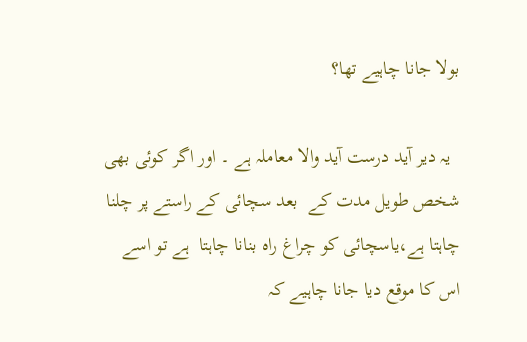بولا جانا چاہیے تھا؟

  یہ دیر آید درست آید والا معاملہ ہے ۔ اور اگر کوئی بھی شخص طویل مدت کے  بعد سچائی کے راستے پر چلنا چاہتا ہے،یاسچائی کو چراغ راہ بنانا چاہتا  ہے تو اسے اس کا موقع دیا جانا چاہیے کہ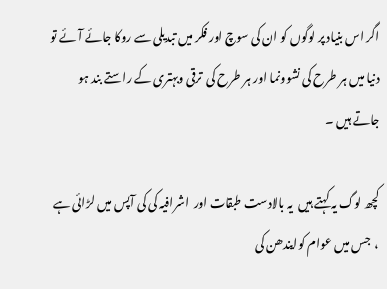اگر اس بنیاد پر لوگوں کو ان کی سوچ اور فکر میں تبدیلی سے روکا جائے آئے تو دنیا میں ہر طرح کی نشوونما اور ہر طرح کی  ترقی وبہتری کے راستے بند ہو جاتے ہیں ۔

کچھ لوگ یہ کہتے ہیں  یہ بالادست طبقات اور  اشرافیہ کی کی آپس میں لڑائی ہے ،  جس میں عوام کوایندھن کی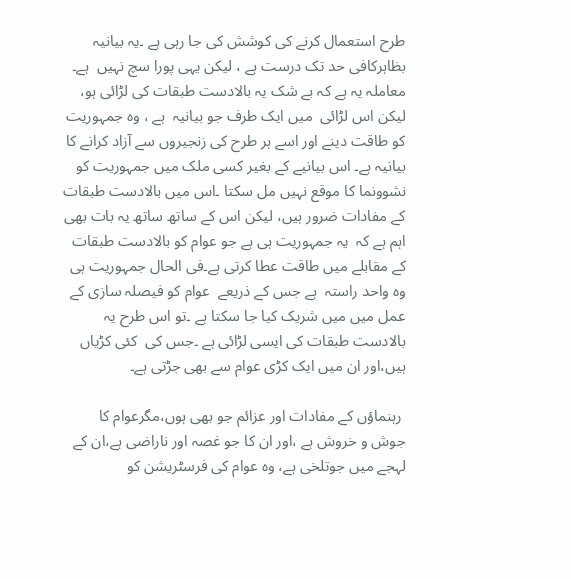طرح استعمال کرنے کی کوشش کی جا رہی ہے ۔یہ بیانیہ بظاہرکافی حد تک درست ہے ، لیکن یہی پورا سچ نہیں  ہے۔ معاملہ یہ ہے کہ بے شک یہ بالادست طبقات کی لڑائی ہو، لیکن اس لڑائی  میں ایک طرف جو بیانیہ  ہے ، وہ جمہوریت کو طاقت دینے اور اسے ہر طرح کی زنجیروں سے آزاد کرانے کا بیانیہ ہے۔ اس بیانیے کے بغیر کسی ملک میں جمہوریت کو نشوونما کا موقع نہیں مل سکتا ۔اس میں بالادست طبقات کے مفادات ضرور ہیں، لیکن اس کے ساتھ ساتھ یہ بات بھی اہم ہے کہ  یہ جمہوریت ہی ہے جو عوام کو بالادست طبقات کے مقابلے میں طاقت عطا کرتی ہے۔فی الحال جمہوریت ہی وہ واحد راستہ  ہے جس کے ذریعے  عوام کو فیصلہ سازی کے عمل میں میں شریک کیا جا سکتا ہے ۔تو اس طرح یہ بالادست طبقات کی ایسی لڑائی ہے ۔جس کی  کئی کڑیاں ہیں،اور ان میں ایک کڑی عوام سے بھی جڑتی ہے۔

 رہنماؤں کے مفادات اور عزائم جو بھی ہوں،مگرعوام کا جوش و خروش ہے ،اور ان کا جو غصہ اور ناراضی ہے،ان کے لہجے میں جوتلخی ہے، وہ عوام کی فرسٹریشن کو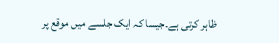ظاہر کرتی ہے۔جیسا کہ ایک جلسے میں موقع پر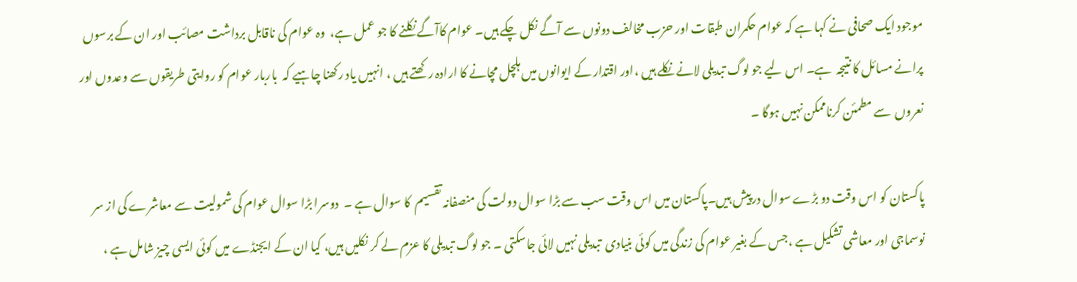موجود ایک صحافی نے کہا ہے کہ عوام حکمران طبقات اور حزب مخالف دونوں سے آگے نکل چکے ہیں۔ عوام کاآگے نکلنے کا جو عمل ہے،  وہ عوام کی ناقابل برداشت مصائب اور ان کے برسوں پرانے مسائل کا نتیجہ  ہے۔ اس لیے جو لوگ تبدیلی لانے نکلے ہیں ،اور اقتدار کے ایوانوں میں ہلچل مچانے کا ارادہ رکھتے ہیں ، انہیں یاد رکھنا چاہیے کہ  باربار عوام کو روایتی طریقوں سے وعدوں اور نعروں  سے مطمئن کرناممکن نہیں ہوگا ۔

پاکستان کو اس وقت دو بڑے سوال درپیش ہیں۔پاکستان میں اس وقت سب سے بڑا سوال دولت کی منصفانہ تقسیم  کا سوال ہے ۔  دوسرا بڑا سوال عوام کی شمولیت سے معاشرے کی از سر نوسماجی اور معاشی تشکیل ہے ،جس کے بغیر عوام کی زندگی میں کوئی بنیادی  تبدیلی نہیں لائی جاسکتی ۔ جو لوگ تبدیلی کا عزم لے کر نکلیں ہیں، کیا ان کے ایجنڈے میں کوئی ایسی چیز شامل ہے ،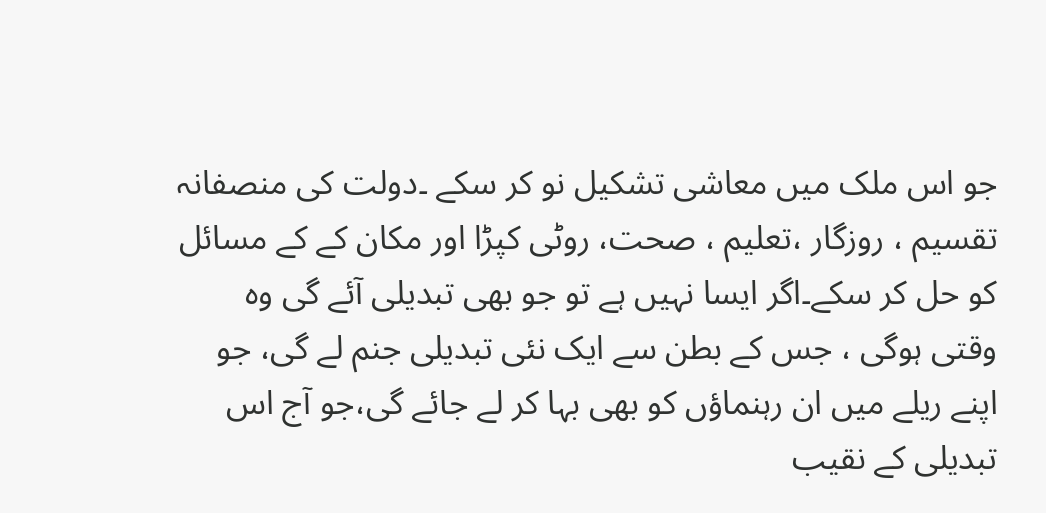جو اس ملک میں معاشی تشکیل نو کر سکے ۔دولت کی منصفانہ تقسیم ، روزگار ،تعلیم ، صحت، روٹی کپڑا اور مکان کے کے مسائل  کو حل کر سکے۔اگر ایسا نہیں ہے تو جو بھی تبدیلی آئے گی وہ وقتی ہوگی ، جس کے بطن سے ایک نئی تبدیلی جنم لے گی، جو اپنے ریلے میں ان رہنماؤں کو بھی بہا کر لے جائے گی،جو آج اس تبدیلی کے نقیب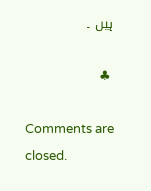ہیں ۔

 ♣

Comments are closed.